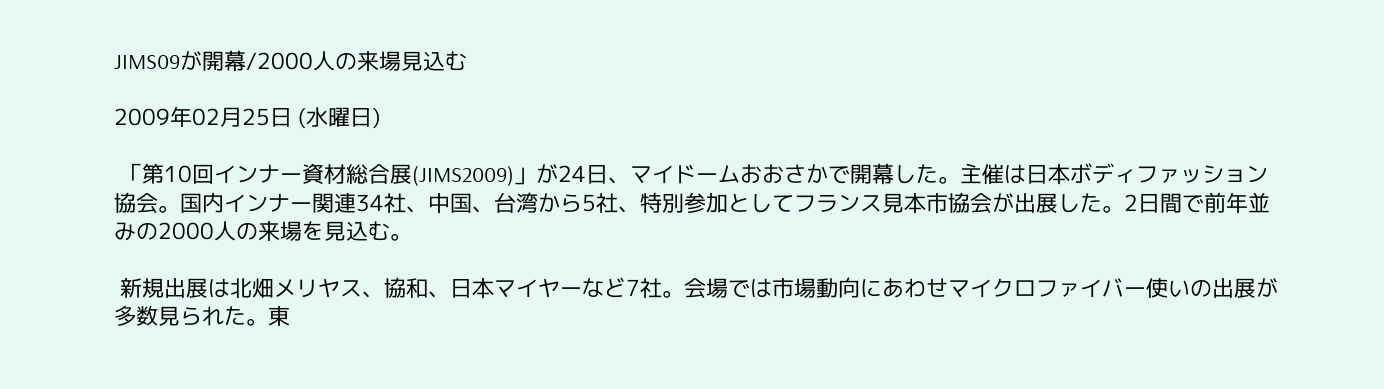JIMS09が開幕/2000人の来場見込む

2009年02月25日 (水曜日)

 「第10回インナー資材総合展(JIMS2009)」が24日、マイドームおおさかで開幕した。主催は日本ボディファッション協会。国内インナー関連34社、中国、台湾から5社、特別参加としてフランス見本市協会が出展した。2日間で前年並みの2000人の来場を見込む。

 新規出展は北畑メリヤス、協和、日本マイヤーなど7社。会場では市場動向にあわせマイクロファイバー使いの出展が多数見られた。東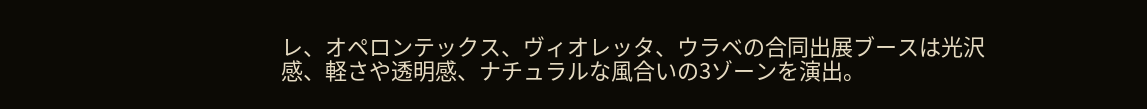レ、オペロンテックス、ヴィオレッタ、ウラベの合同出展ブースは光沢感、軽さや透明感、ナチュラルな風合いの3ゾーンを演出。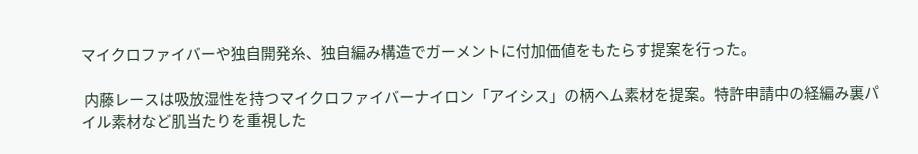マイクロファイバーや独自開発糸、独自編み構造でガーメントに付加価値をもたらす提案を行った。

 内藤レースは吸放湿性を持つマイクロファイバーナイロン「アイシス」の柄ヘム素材を提案。特許申請中の経編み裏パイル素材など肌当たりを重視した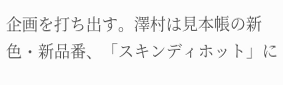企画を打ち出す。澤村は見本帳の新色・新品番、「スキンディホット」に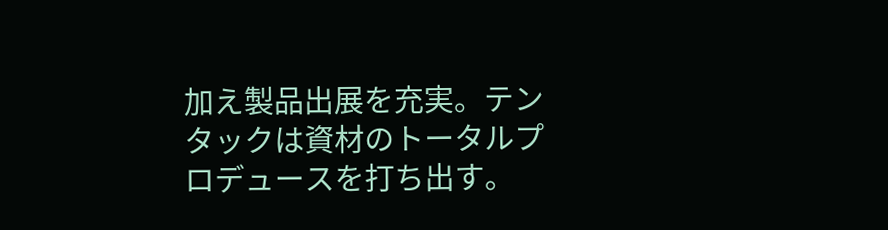加え製品出展を充実。テンタックは資材のトータルプロデュースを打ち出す。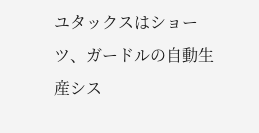ユタックスはショーツ、ガードルの自動生産シス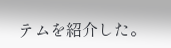テムを紹介した。